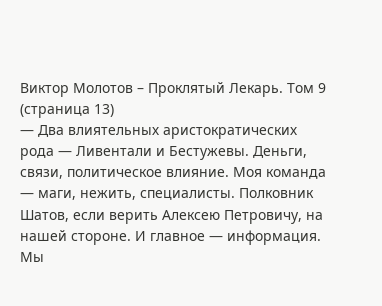Виктор Молотов – Проклятый Лекарь. Том 9 (страница 13)
— Два влиятельных аристократических рода — Ливентали и Бестужевы. Деньги, связи, политическое влияние. Моя команда — маги, нежить, специалисты. Полковник Шатов, если верить Алексею Петровичу, на нашей стороне. И главное — информация. Мы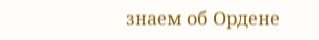знаем об Ордене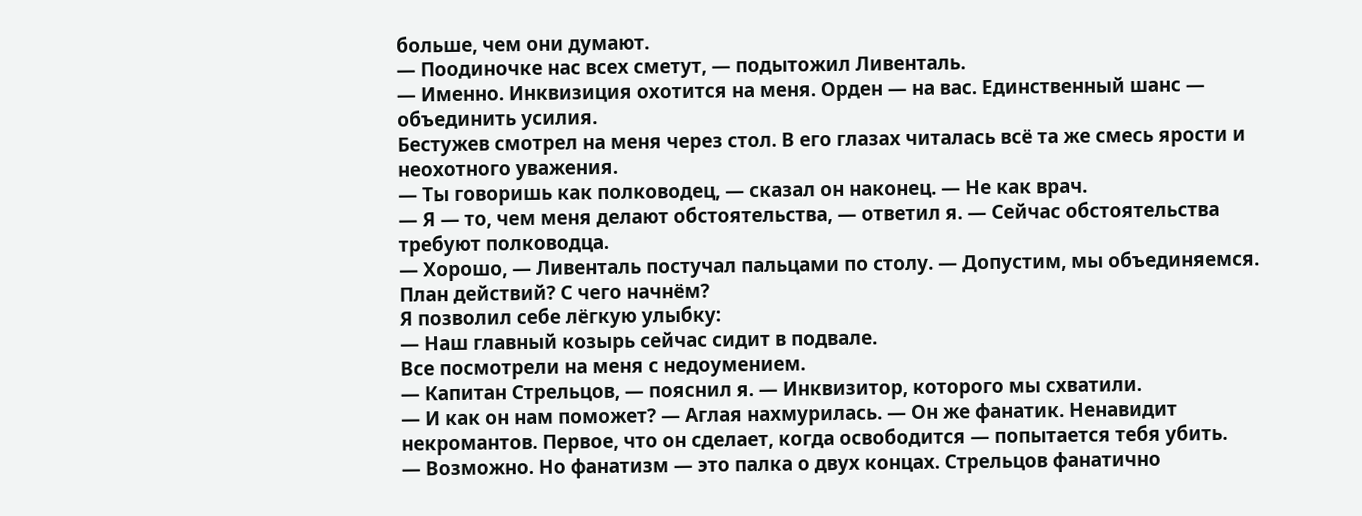больше, чем они думают.
— Поодиночке нас всех сметут, — подытожил Ливенталь.
— Именно. Инквизиция охотится на меня. Орден — на вас. Единственный шанс — объединить усилия.
Бестужев смотрел на меня через стол. В его глазах читалась всё та же смесь ярости и неохотного уважения.
— Ты говоришь как полководец, — сказал он наконец. — Не как врач.
— Я — то, чем меня делают обстоятельства, — ответил я. — Сейчас обстоятельства требуют полководца.
— Хорошо, — Ливенталь постучал пальцами по столу. — Допустим, мы объединяемся. План действий? С чего начнём?
Я позволил себе лёгкую улыбку:
— Наш главный козырь сейчас сидит в подвале.
Все посмотрели на меня с недоумением.
— Капитан Стрельцов, — пояснил я. — Инквизитор, которого мы схватили.
— И как он нам поможет? — Аглая нахмурилась. — Он же фанатик. Ненавидит некромантов. Первое, что он сделает, когда освободится — попытается тебя убить.
— Возможно. Но фанатизм — это палка о двух концах. Стрельцов фанатично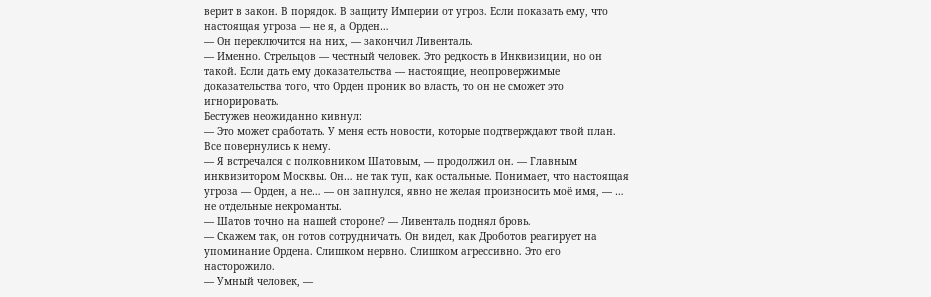верит в закон. В порядок. В защиту Империи от угроз. Если показать ему, что настоящая угроза — не я, а Орден…
— Он переключится на них, — закончил Ливенталь.
— Именно. Стрельцов — честный человек. Это редкость в Инквизиции, но он такой. Если дать ему доказательства — настоящие, неопровержимые доказательства того, что Орден проник во власть, то он не сможет это игнорировать.
Бестужев неожиданно кивнул:
— Это может сработать. У меня есть новости, которые подтверждают твой план.
Все повернулись к нему.
— Я встречался с полковником Шатовым, — продолжил он. — Главным инквизитором Москвы. Он… не так туп, как остальные. Понимает, что настоящая угроза — Орден, а не… — он запнулся, явно не желая произносить моё имя, — … не отдельные некроманты.
— Шатов точно на нашей стороне? — Ливенталь поднял бровь.
— Скажем так, он готов сотрудничать. Он видел, как Дроботов реагирует на упоминание Ордена. Слишком нервно. Слишком агрессивно. Это его насторожило.
— Умный человек, —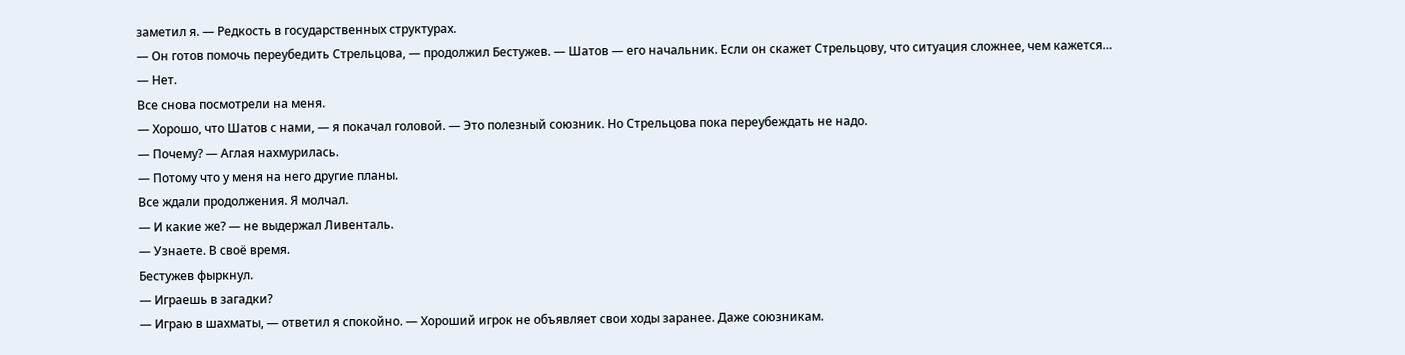заметил я. — Редкость в государственных структурах.
— Он готов помочь переубедить Стрельцова, — продолжил Бестужев. — Шатов — его начальник. Если он скажет Стрельцову, что ситуация сложнее, чем кажется…
— Нет.
Все снова посмотрели на меня.
— Хорошо, что Шатов с нами, — я покачал головой. — Это полезный союзник. Но Стрельцова пока переубеждать не надо.
— Почему? — Аглая нахмурилась.
— Потому что у меня на него другие планы.
Все ждали продолжения. Я молчал.
— И какие же? — не выдержал Ливенталь.
— Узнаете. В своё время.
Бестужев фыркнул.
— Играешь в загадки?
— Играю в шахматы, — ответил я спокойно. — Хороший игрок не объявляет свои ходы заранее. Даже союзникам.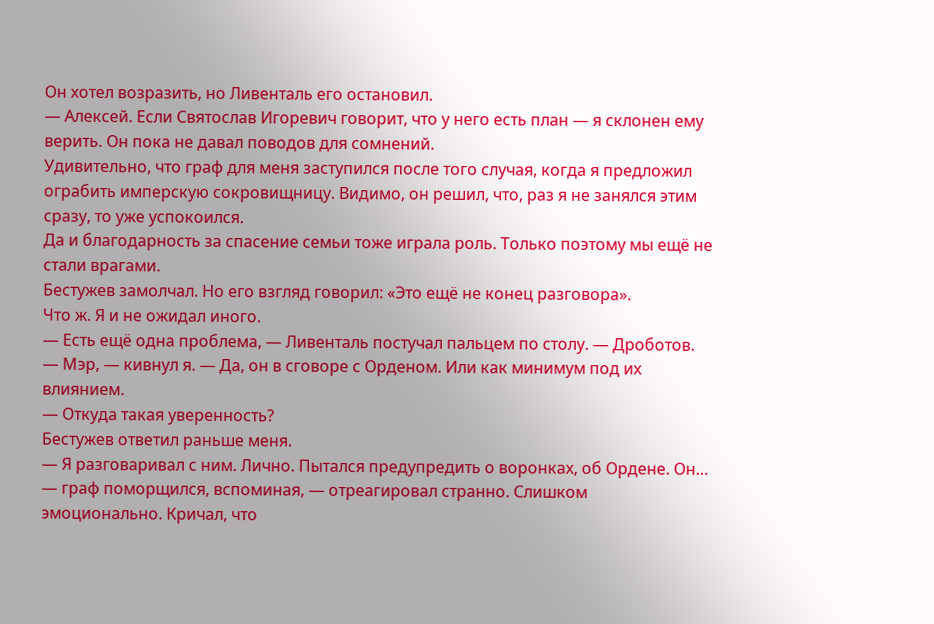Он хотел возразить, но Ливенталь его остановил.
— Алексей. Если Святослав Игоревич говорит, что у него есть план — я склонен ему верить. Он пока не давал поводов для сомнений.
Удивительно, что граф для меня заступился после того случая, когда я предложил ограбить имперскую сокровищницу. Видимо, он решил, что, раз я не занялся этим сразу, то уже успокоился.
Да и благодарность за спасение семьи тоже играла роль. Только поэтому мы ещё не стали врагами.
Бестужев замолчал. Но его взгляд говорил: «Это ещё не конец разговора».
Что ж. Я и не ожидал иного.
— Есть ещё одна проблема, — Ливенталь постучал пальцем по столу. — Дроботов.
— Мэр, — кивнул я. — Да, он в сговоре с Орденом. Или как минимум под их влиянием.
— Откуда такая уверенность?
Бестужев ответил раньше меня.
— Я разговаривал с ним. Лично. Пытался предупредить о воронках, об Ордене. Он… — граф поморщился, вспоминая, — отреагировал странно. Слишком эмоционально. Кричал, что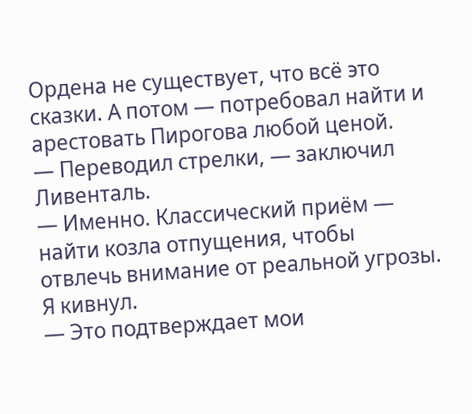Ордена не существует, что всё это сказки. А потом — потребовал найти и арестовать Пирогова любой ценой.
— Переводил стрелки, — заключил Ливенталь.
— Именно. Классический приём — найти козла отпущения, чтобы отвлечь внимание от реальной угрозы.
Я кивнул.
— Это подтверждает мои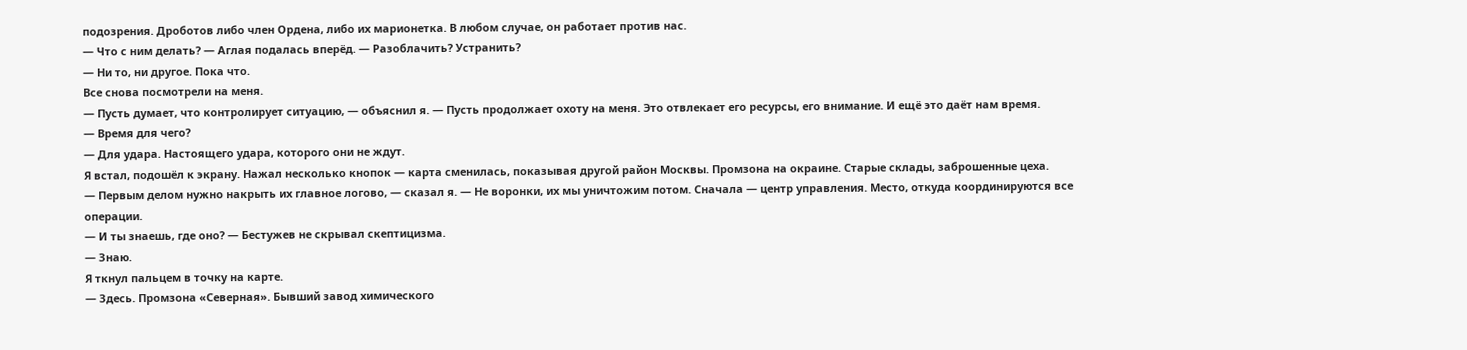подозрения. Дроботов либо член Ордена, либо их марионетка. В любом случае, он работает против нас.
— Что с ним делать? — Аглая подалась вперёд. — Разоблачить? Устранить?
— Ни то, ни другое. Пока что.
Все снова посмотрели на меня.
— Пусть думает, что контролирует ситуацию, — объяснил я. — Пусть продолжает охоту на меня. Это отвлекает его ресурсы, его внимание. И ещё это даёт нам время.
— Время для чего?
— Для удара. Настоящего удара, которого они не ждут.
Я встал, подошёл к экрану. Нажал несколько кнопок — карта сменилась, показывая другой район Москвы. Промзона на окраине. Старые склады, заброшенные цеха.
— Первым делом нужно накрыть их главное логово, — сказал я. — Не воронки, их мы уничтожим потом. Сначала — центр управления. Место, откуда координируются все операции.
— И ты знаешь, где оно? — Бестужев не скрывал скептицизма.
— Знаю.
Я ткнул пальцем в точку на карте.
— Здесь. Промзона «Северная». Бывший завод химического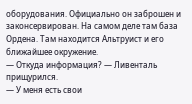оборудования. Официально он заброшен и законсервирован. На самом деле там база Ордена. Там находится Альтруист и его ближайшее окружение.
— Откуда информация? — Ливенталь прищурился.
— У меня есть свои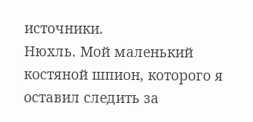источники.
Нюхль. Мой маленький костяной шпион, которого я оставил следить за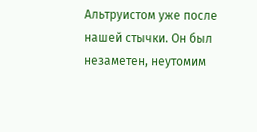Альтруистом уже после нашей стычки. Он был незаметен, неутомим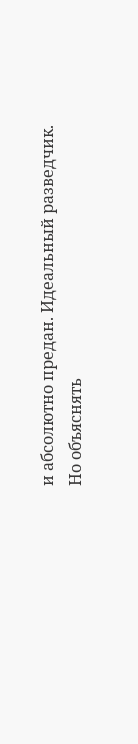и абсолютно предан. Идеальный разведчик.
Но объяснять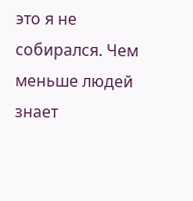это я не собирался. Чем меньше людей знает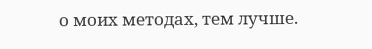о моих методах, тем лучше.